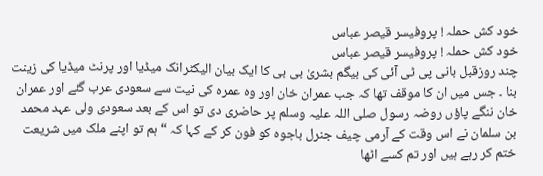خود کش حملہ ! پروفیسر قیصر عباس
خود کش حملہ ! پروفیسر قیصر عباس
چند روزقبل بانی پی ٹی آئی کی بیگم بشریٰ بی بی کا ایک بیان الیکٹرانک میڈیا اور پرنٹ میڈیا کی زینت بنا ۔ جس میں ان کا موقف تھا کہ جب عمران خان اور وہ عمرہ کی نیت سے سعودی عرب گئے اور عمران خان ننگے پاؤں روضہ رسول صلی اللہ علیہ وسلم پر حاضری دی تو اس کے بعد سعودی ولی عہد محمد بن سلمان نے اس وقت کے آرمی چیف جنرل باجوہ کو فون کر کے کہا کہ “ہم تو اپنے ملک میں شریعت ختم کر رہے ہیں اور تم کسے اٹھا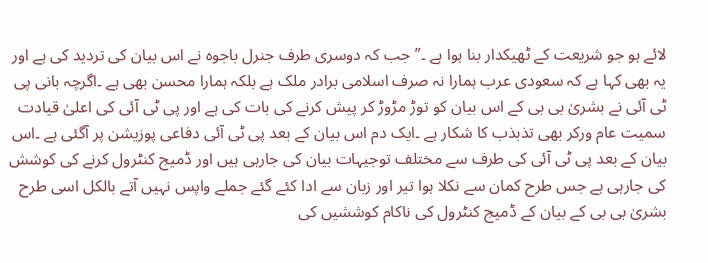لائے ہو جو شریعت کے ٹھیکدار بنا ہوا ہے ۔”جب کہ دوسری طرف جنرل باجوہ نے اس بیان کی تردید کی ہے اور یہ بھی کہا ہے کہ سعودی عرب ہمارا نہ صرف اسلامی برادر ملک ہے بلکہ ہمارا محسن بھی ہے ۔اگرچہ بانی پی ٹی آئی نے بشریٰ بی بی کے اس بیان کو توڑ مڑوڑ کر پیش کرنے کی بات کی ہے اور پی ٹی آئی کی اعلیٰ قیادت سمیت عام ورکر بھی تذبذب کا شکار ہے ۔ایک دم اس بیان کے بعد پی ٹی آئی دفاعی پوزیشن پر آگئی ہے ۔اس بیان کے بعد پی ٹی آئی کی طرف سے مختلف توجیہات بیان کی جارہی ہیں اور ڈمیج کنٹرول کرنے کی کوشش کی جارہی ہے جس طرح کمان سے نکلا ہوا تیر اور زبان سے ادا کئے گئے جملے واپس نہیں آتے بالکل اسی طرح بشریٰ بی بی کے بیان کے ڈمیج کنٹرول کی ناکام کوششیں کی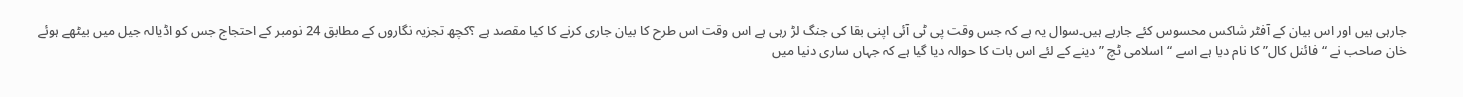جارہی ہیں اور اس بیان کے آفٹر شاکس محسوس کئے جارہے ہیں۔سوال یہ ہے کہ جس وقت پی ٹی آئی اپنی بقا کی جنگ لڑ رہی ہے اس وقت اس طرح کا بیان جاری کرنے کا کیا مقصد ہے ؟کچھ تجزیہ نگاروں کے مطابق 24 نومبر کے احتجاج جس کو اڈیالہ جیل میں بیٹھے ہوئے خان صاحب نے “فائنل کال” کا نام دیا ہے اسے “اسلامی ٹچ ” دینے کے لئے اس بات کا حوالہ دیا گیا ہے کہ جہاں ساری دنیا میں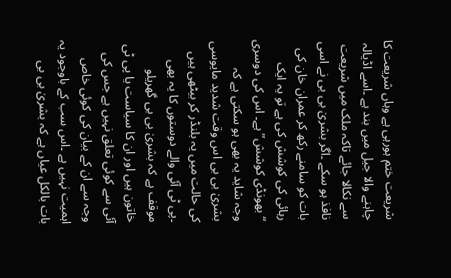شریعت ختم ہورہی ہے وہاں شریعت کا چاہنے والا جیل میں بند ہے ۔اسے اڈیالہ سے نکالا جائے تاکہ ملک میں شریعت نافذ ہو سکے ۔اگر بشریٰ بی بی نے اسی بات کو سامنے رکھ کر عمران خان کی رہائی کی کوشش کی ہے تو یہ ایک “بھونڈی کوشش” ہے۔ اس کی دوسری وجہ شاید یہ بھی ہو سکتی ہے کہ بشریٰ بی بی اس وقت شدید مایوسی کی حالت میں یہ بلنڈر کر بیٹھی ہیں ۔پی ٹی آئی والے دوستوں کا یہ بھی موقف ہے کہ بشریٰ بی بی گھریلو خاتون ہیں اور ان کا سیاست یا پی ٹی آئی سے کوئی تعلق نہیں ہے جس کی وجہ سے ان کے بیان کی کوئی خاص اہمیت نہیں ہے ۔اس سب کے باوجود یہ بات بالکل عیاں ہے کہ بشریٰ بی بی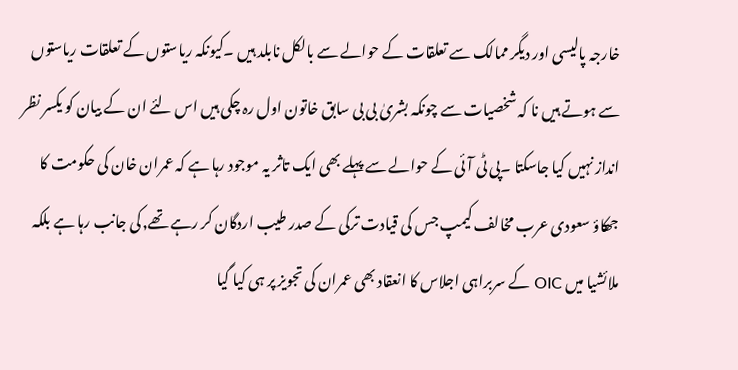خارجہ پالیسی اور دیگر ممالک سے تعلقات کے حوالے سے بالکل نابلد ہیں ۔کیونکہ ریاستوں کے تعلقات ریاستوں سے ہوتے ہیں نا کہ شخصیات سے چونکہ بشریٰ بی بی سابق خاتون اول رہ چکی ہیں اس لئے ان کے بیان کو یکسر نظر انداز نہیں کیا جاسکتا ۔پی ٹی آئی کے حوالے سے پہلے بھی ایک تاثر یہ موجود رہا ہے کہ عمران خان کی حکومت کا جھکاؤ سعودی عرب مخالف کیمپ جس کی قیادت ترکی کے صدر طیب اردگان کر رہے تھے٫ کی جانب رہا ہے بلکہ ملائشیا میں OIC کے سربراہی اجلاس کا انعقاد بھی عمران کی تجویز پر ہی کیا گیا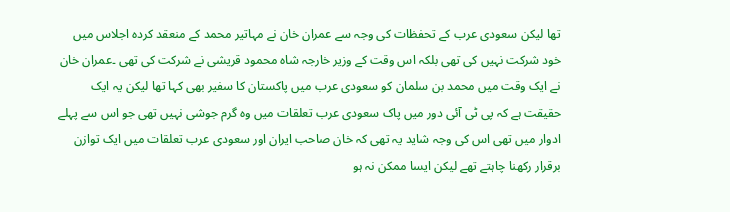تھا لیکن سعودی عرب کے تحفظات کی وجہ سے عمران خان نے مہاتیر محمد کے منعقد کردہ اجلاس میں خود شرکت نہیں کی تھی بلکہ اس وقت کے وزیر خارجہ شاہ محمود قریشی نے شرکت کی تھی ۔عمران خان نے ایک وقت میں محمد بن سلمان کو سعودی عرب میں پاکستان کا سفیر بھی کہا تھا لیکن یہ ایک حقیقت ہے کہ پی ٹی آئی دور میں پاک سعودی عرب تعلقات میں وہ گرم جوشی نہیں تھی جو اس سے پہلے ادوار میں تھی اس کی وجہ شاید یہ تھی کہ خان صاحب ایران اور سعودی عرب تعلقات میں ایک توازن برقرار رکھنا چاہتے تھے لیکن ایسا ممکن نہ ہو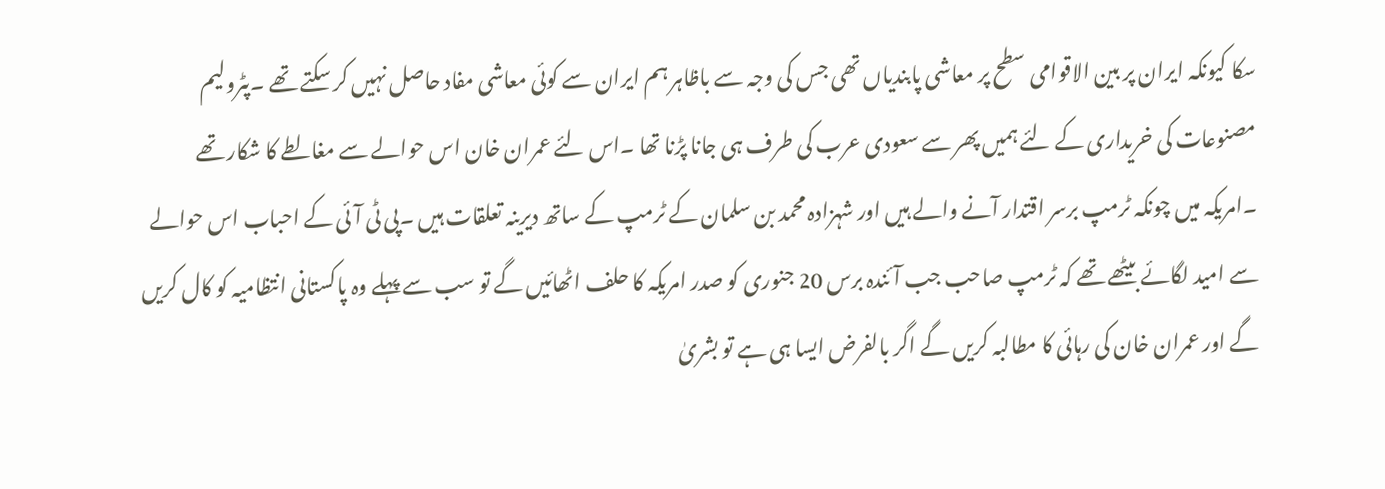سکا کیونکہ ایران پر بین الاقوامی سطح پر معاشی پابندیاں تھی جس کی وجہ سے باظاہر ہم ایران سے کوئی معاشی مفاد حاصل نہیں کر سکتے تھے ۔پٹرولیم مصنوعات کی خریداری کے لئے ہمیں پھر سے سعودی عرب کی طرف ہی جانا پڑنا تھا ۔اس لئے عمران خان اس حوالے سے مغالطے کا شکار تھے ۔امریکہ میں چونکہ ٹرمپ برسر اقتدار آنے والے ہیں اور شہزادہ محمد بن سلمان کے ٹرمپ کے ساتھ دیرینہ تعلقات ہیں ۔پی ٹی آئی کے احباب اس حوالے سے امید لگائے بیٹھے تھے کہ ٹرمپ صاحب جب آئندہ برس 20 جنوری کو صدر امریکہ کا حلف اٹھائیں گے تو سب سے پہلے وہ پاکستانی انتظامیہ کو کال کریں گے اور عمران خان کی رہائی کا مطالبہ کریں گے اگر بالفرض ایسا ہی ہے تو بشریٰ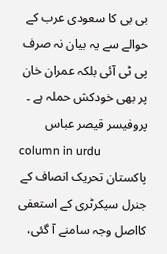بی بی کا سعودی عرب کے حوالے سے یہ بیان نہ صرف پی ٹی آئی بلکہ عمران خان پر بھی خودکش حملہ ہے ۔
پروفیسر قیصر عباس
column in urdu
پاکستان تحریک انصاف کے جنرل سیکرٹری کے استعفی کااصل وجہ سامنے آ گئی،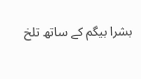بشرا بیگم کے ساتھ تلخ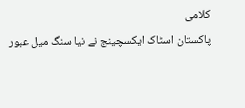کلامی
پاکستان اسٹاک ایکسچینج نے نیا سنگ میل عبور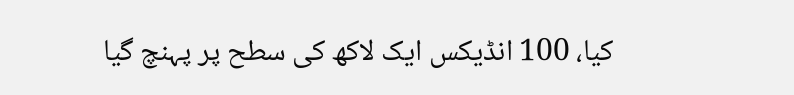کیا، 100 انڈیکس ایک لاکھ کی سطح پر پہنچ گیا